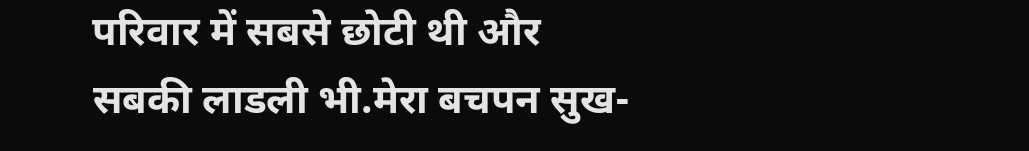परिवार में सबसे छोटी थी और सबकी लाडली भी.मेरा बचपन सुख-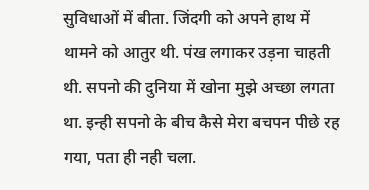सुविधाओं में बीता. जिंदगी को अपने हाथ में थामने को आतुर थी. पंख लगाकर उड़ना चाहती थी. सपनो की दुनिया में खोना मुझे अच्छा लगता था. इन्ही सपनो के बीच कैसे मेरा बचपन पीछे रह गया, पता ही नही चला.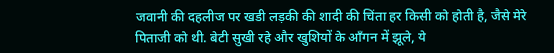जवानी की दहलीज पर खडी लड़की की शादी की चिंता हर किसी को होती है, जैसे मेरे पिताजी को थी. बेटी सुखी रहे और खुशियों के आँगन में झूले, ये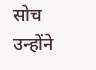सोच उन्होंने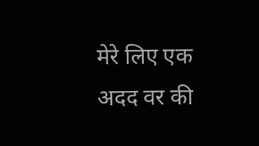मेरे लिए एक अदद वर की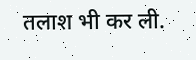तलाश भी कर ली.